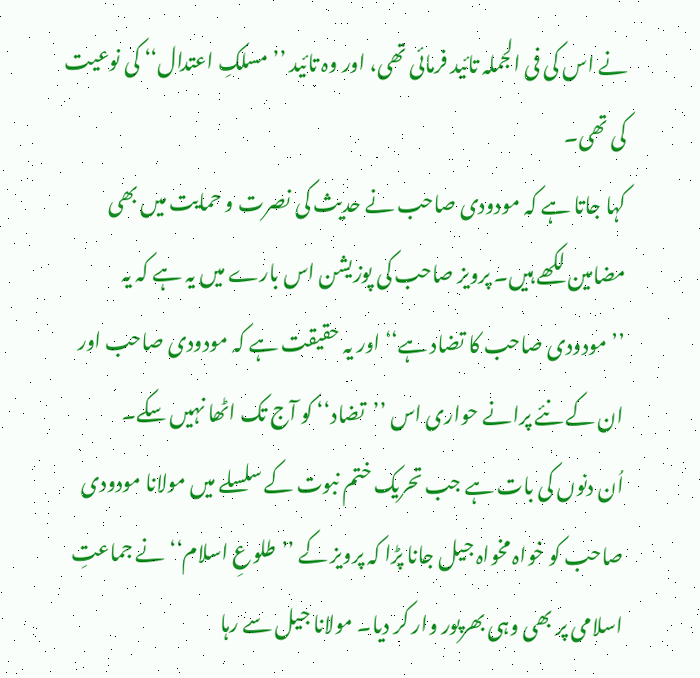نے اس کی فی الجملہ تائید فرمائی تھی، اور وہ تائید ’’مسلکِ اعتدال‘‘ کی نوعیت کی تھی۔
کہا جاتا ہے کہ مودودی صاحب نے حدیث کی نصرت و حمایت میں بھی مضامین لکھے ہیں۔ پرویز صاحب کی پوزیشن اس بارے میں یہ ہے کہ یہ ’’مودودی صاحب کا تضاد ہے‘‘ اور یہ حقیقت ہے کہ مودودی صاحب اور ان کے نئے پرانے حواری اس ’’تضاد‘‘ کو آج تک اٹھا نہیں سکے۔
اُن دنوں کی بات ہے جب تحریک ختم نبوت کے سلسلے میں مولانا مودودی صاحب کو خواہ مخواہ جیل جانا پڑا کہ پرویز کے ’’طلوعِ اسلام‘‘ نے جماعتِ اسلامی پر بھی وہی بھرپور وار کر دیا۔ مولانا جیل سے رہا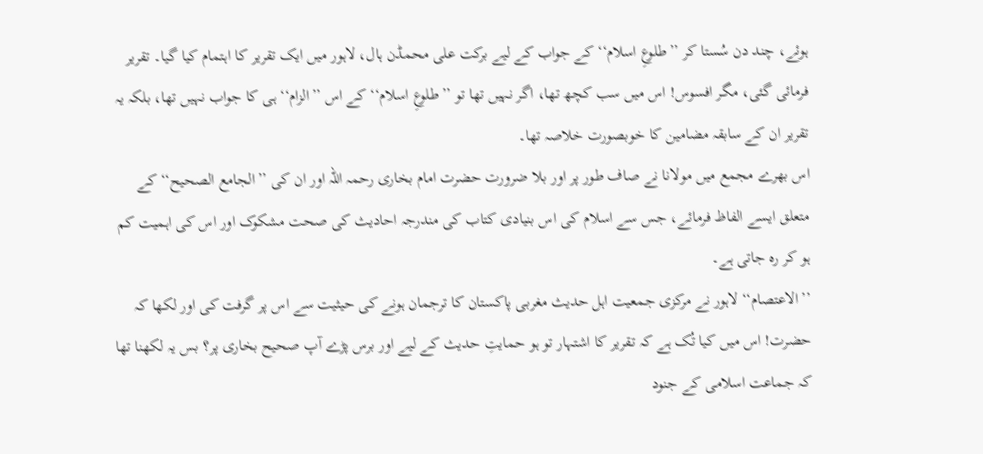ہوئے، چند دن سُستا کر ’’طلوعِ اسلام‘‘ کے جواب کے لیے برکت علی محمڈن ہال، لاہور میں ایک تقریر کا اہتمام کیا گیا۔ تقریر فرمائی گئی، مگر افسوس! اس میں سب کچھ تھا، اگر نہیں تھا تو ’’طلوعِ اسلام‘‘ کے اس ’’الزام‘‘ ہی کا جواب نہیں تھا، بلکہ یہ تقریر ان کے سابقہ مضامین کا خوبصورت خلاصہ تھا۔
اس بھرے مجمع میں مولانا نے صاف طور پر اور بلا ضرورت حضرت امام بخاری رحمہ اللہ اور ان کی ’’الجامع الصحيح‘‘ کے متعلق ایسے الفاظ فرمائے، جس سے اسلام کی اس بنیادی کتاب کی مندرجہ احادیث کی صحت مشکوک اور اس کی اہمیت کم ہو کر رہ جاتی ہے۔
’’الاعتصام‘‘ لاہور نے مرکزی جمعیت اہل حدیث مغربی پاکستان کا ترجمان ہونے کی حیثیت سے اس پر گرفت کی اور لکھا کہ حضرت! اس میں کیا تُک ہے کہ تقریر کا اشتہار تو ہو حمایتِ حدیث کے لیے اور برس پڑے آپ صحیح بخاری پر؟ بس یہ لکھنا تھا کہ جماعت اسلامی کے جنود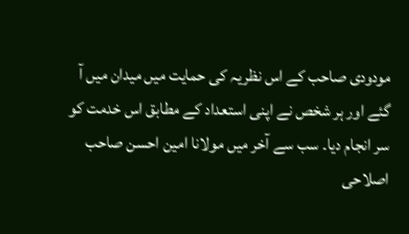مودودی صاحب کے اس نظریہ کی حمایت میں میدان میں آ گئے اور ہر شخص نے اپنی استعداد کے مطابق اس خدمت کو سر انجام دیا۔ سب سے آخر میں مولانا امین احسن صاحب اصلاحی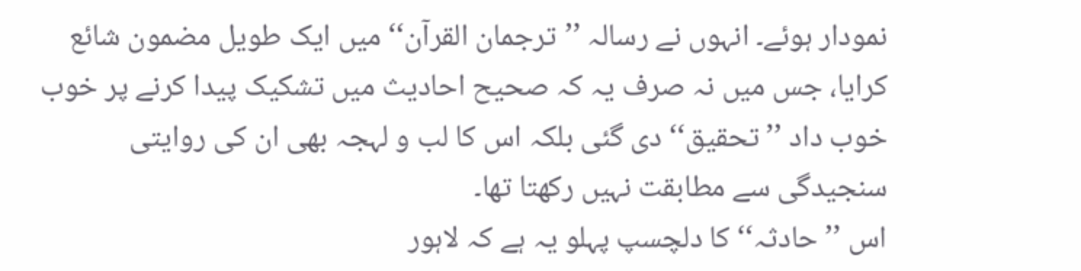نمودار ہوئے۔ انہوں نے رسالہ ’’ترجمان القرآن‘‘ میں ایک طویل مضمون شائع کرایا، جس میں نہ صرف یہ کہ صحیح احادیث میں تشکیک پیدا کرنے پر خوب خوب داد ’’تحقیق‘‘ دی گئی بلکہ اس کا لب و لہجہ بھی ان کی روایتی سنجیدگی سے مطابقت نہیں رکھتا تھا۔
اس ’’حادثہ‘‘ کا دلچسپ پہلو یہ ہے کہ لاہور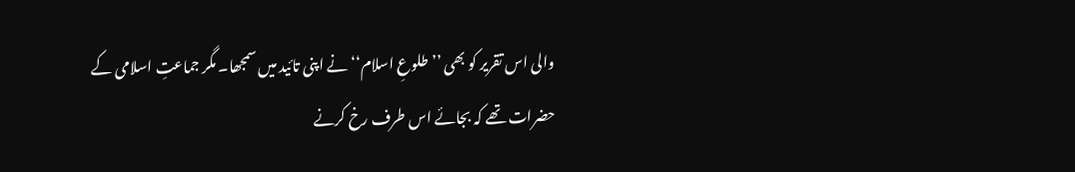والی اس تقریر کو بھی ’’طلوعِ اسلام‘‘ نے اپنی تائید میں سمجھا۔ مگر جماعتِ اسلامی کے حضرات تھے کہ بجائے اس طرف رخ کرنے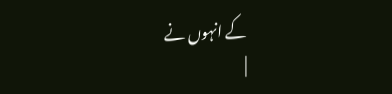کے انہوں نے
|